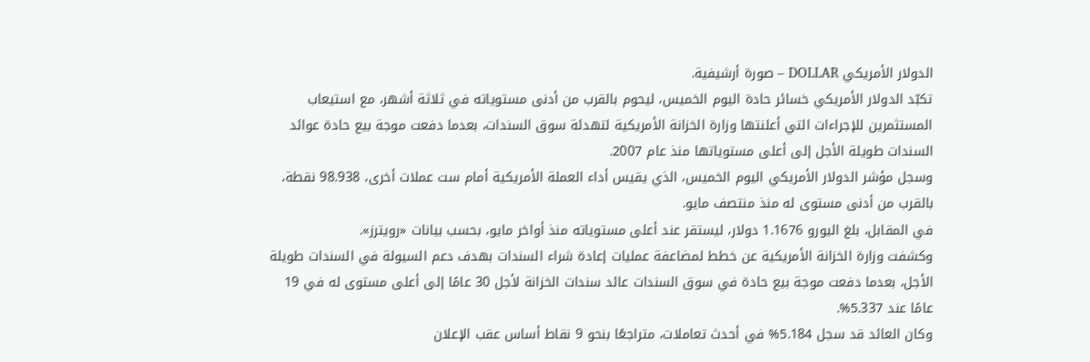الدولار الأمريكي DOLLAR – صورة أرشيفية.
تكبّد الدولار الأمريكي خسائر حادة اليوم الخميس، ليحوم بالقرب من أدنى مستوياته في ثلاثة أشهر، مع استيعاب المستثمرين للإجراءات التي أعلنتها وزارة الخزانة الأمريكية لتهدئة سوق السندات، بعدما دفعت موجة بيع حادة عوائد السندات طويلة الأجل إلى أعلى مستوياتها منذ عام 2007.
وسجل مؤشر الدولار الأمريكي اليوم الخميس، الذي يقيس أداء العملة الأمريكية أمام ست عملات أخرى، 98.938 نقطة، بالقرب من أدنى مستوى له منذ منتصف مايو.
في المقابل، بلغ اليورو 1.1676 دولار، ليستقر عند أعلى مستوياته منذ أواخر مايو، بحسب بيانات «رويترز».
وكشفت وزارة الخزانة الأمريكية عن خطط لمضاعفة عمليات إعادة شراء السندات بهدف دعم السيولة في السندات طويلة الأجل، بعدما دفعت موجة بيع حادة في سوق السندات عائد سندات الخزانة لأجل 30 عامًا إلى أعلى مستوى له في 19 عامًا عند 5.337%.
وكان العائد قد سجل 5.184% في أحدث تعاملات، متراجعًا بنحو 9 نقاط أساس عقب الإعلان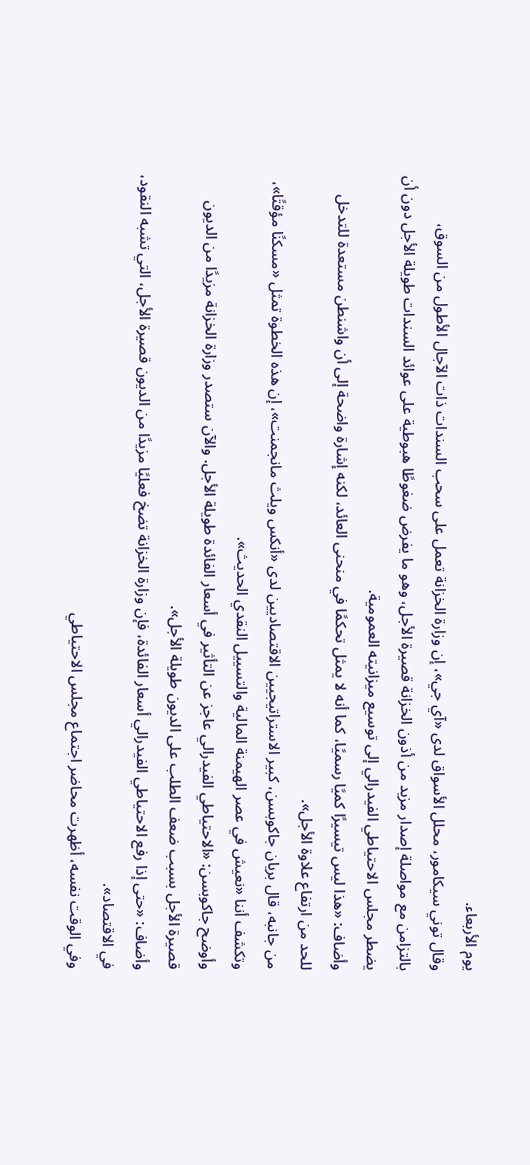يوم الأربعاء.
وقال توني سيكامور، محلل الأسواق لدى «آي جي»، إن وزارة الخزانة تعمل على سحب السندات ذات الآجال الأطول من السوق، بالتزامن مع مواصلة إصدار مزيد من أذون الخزانة قصيرة الأجل، وهو ما يفرض ضغوطًا هبوطية على عوائد السندات طويلة الأجل دون أن يضطر مجلس الاحتياطي الفيدرالي إلى توسيع ميزانيته العمومية.
وأضاف: «هذا ليس تيسيرًا كميًا رسميًا، كما أنه لا يمثل تحكمًا في منحنى العائد، لكنه إشارة واضحة إلى أن واشنطن مستعدة للتدخل للحد من ارتفاع علاوة الأجل».
من جانبه، قال بريان جاكوبسن، كبير الاستراتيجيين الاقتصاديين لدى «أنكس ويلث مانجمنت»، إن هذه الخطوة تمثل «مسكنًا مؤقتًا»، وتكشف أننا «نعيش في عصر الهيمنة المالية والتسييل النقدي الحديث».
وأوضح جاكوبسن: «الاحتياطي الفيدرالي عاجز عن التأثير في أسعار الفائدة طويلة الأجل. والآن ستصدر وزارة الخزانة مزيدًا من الديون قصيرة الأجل بسبب ضعف الطلب على الديون طويلة الأجل».
وأضاف: «حتى إذا رفع الاحتياطي الفيدرالي أسعار الفائدة، فإن وزارة الخزانة تضخ فعليًا مزيدًا من الديون قصيرة الأجل، التي تشبه النقود، في الاقتصاد».
وفي الوقت نفسه، أظهرت محاضر اجتماع مجلس الاحتياطي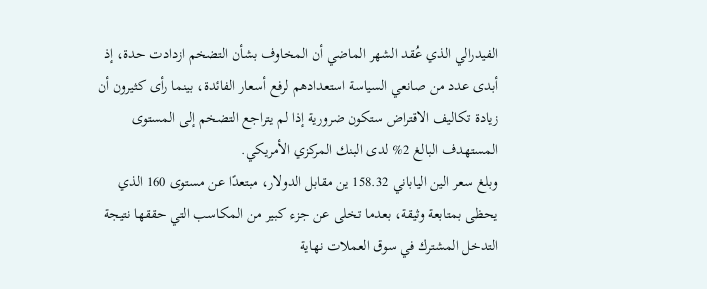الفيدرالي الذي عُقد الشهر الماضي أن المخاوف بشأن التضخم ازدادت حدة، إذ أبدى عدد من صانعي السياسة استعدادهم لرفع أسعار الفائدة، بينما رأى كثيرون أن زيادة تكاليف الاقتراض ستكون ضرورية إذا لم يتراجع التضخم إلى المستوى المستهدف البالغ 2% لدى البنك المركزي الأمريكي.
وبلغ سعر الين الياباني 158.32 ين مقابل الدولار، مبتعدًا عن مستوى 160 الذي يحظى بمتابعة وثيقة، بعدما تخلى عن جزء كبير من المكاسب التي حققها نتيجة التدخل المشترك في سوق العملات نهاية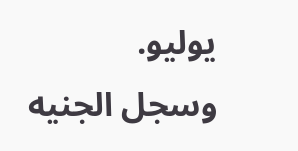يوليو.
وسجل الجنيه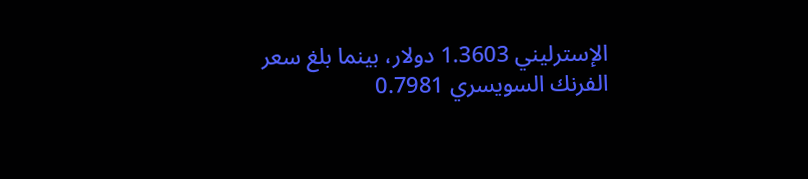الإسترليني 1.3603 دولار، بينما بلغ سعر الفرنك السويسري 0.7981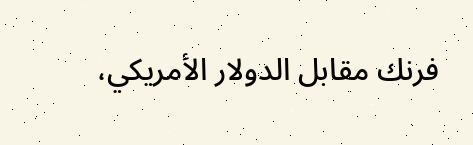فرنك مقابل الدولار الأمريكي،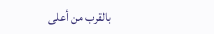بالقرب من أعلى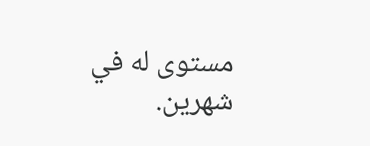مستوى له في شهرين.